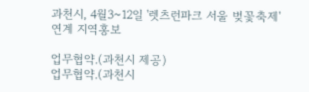과천시, 4월3~12일 '렛츠런파크 서울 벚꽃축제' 연계 지역홍보

업무협약.(과천시 제공)
업무협약.(과천시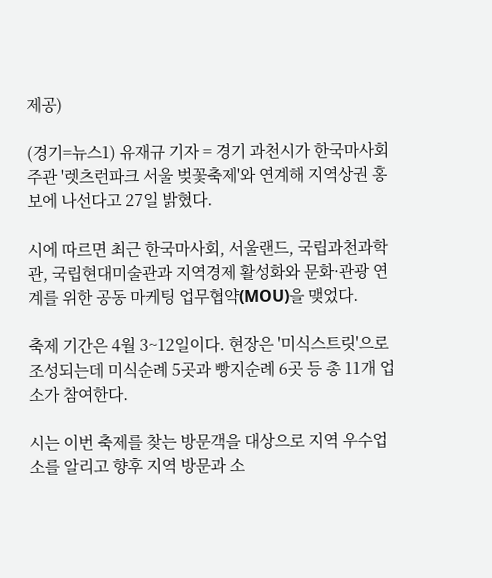제공)

(경기=뉴스1) 유재규 기자 = 경기 과천시가 한국마사회 주관 '렛츠런파크 서울 벚꽃축제'와 연계해 지역상권 홍보에 나선다고 27일 밝혔다.

시에 따르면 최근 한국마사회, 서울랜드, 국립과천과학관, 국립현대미술관과 지역경제 활성화와 문화·관광 연계를 위한 공동 마케팅 업무협약(MOU)을 맺었다.

축제 기간은 4월 3~12일이다. 현장은 '미식스트릿'으로 조성되는데 미식순례 5곳과 빵지순례 6곳 등 총 11개 업소가 참여한다.

시는 이번 축제를 찾는 방문객을 대상으로 지역 우수업소를 알리고 향후 지역 방문과 소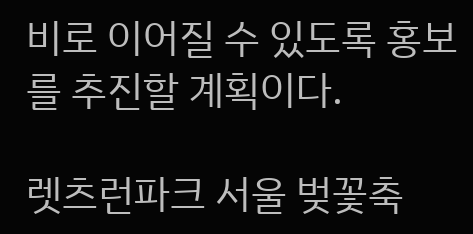비로 이어질 수 있도록 홍보를 추진할 계획이다.

렛츠런파크 서울 벚꽃축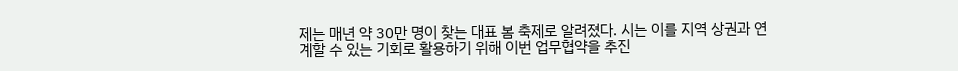제는 매년 약 30만 명이 찾는 대표 봄 축제로 알려졌다. 시는 이를 지역 상권과 연계할 수 있는 기회로 활용하기 위해 이번 업무협약을 추진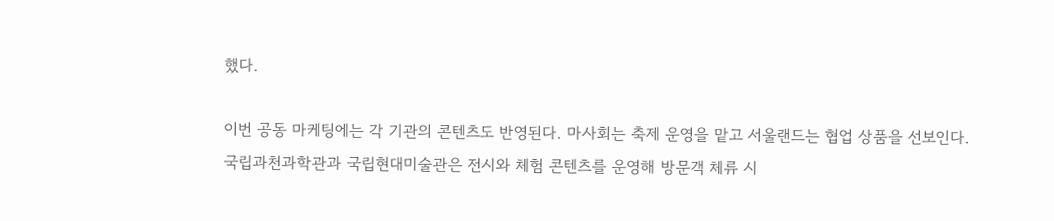했다.

이번 공동 마케팅에는 각 기관의 콘텐츠도 반영된다. 마사회는 축제 운영을 맡고 서울랜드는 협업 상품을 선보인다. 국립과천과학관과 국립현대미술관은 전시와 체험 콘텐츠를 운영해 방문객 체류 시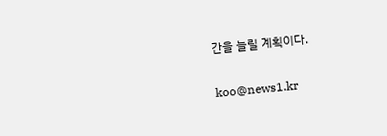간을 늘릴 계획이다.

koo@news1.kr